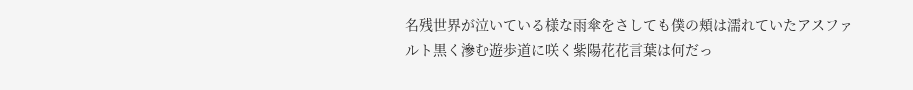名残世界が泣いている様な雨傘をさしても僕の頬は濡れていたアスファルト黒く滲む遊歩道に咲く紫陽花花言葉は何だっ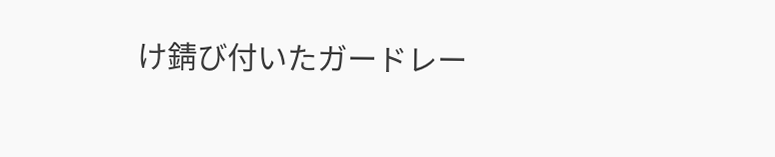け錆び付いたガードレー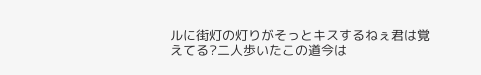ルに街灯の灯りがそっとキスするねぇ君は覚えてる?二人歩いたこの道今は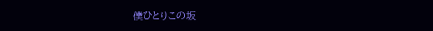僕ひとりこの坂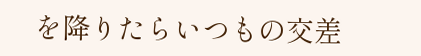を降りたらいつもの交差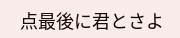点最後に君とさよ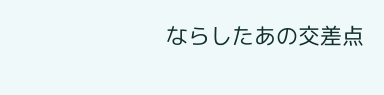ならしたあの交差点